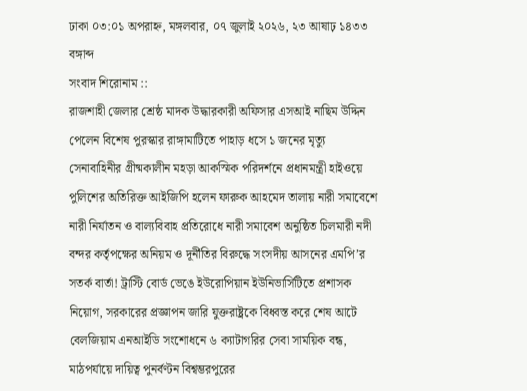ঢাকা ০৩:০১ অপরাহ্ন, মঙ্গলবার, ০৭ জুলাই ২০২৬, ২৩ আষাঢ় ১৪৩৩ বঙ্গাব্দ
সংবাদ শিরোনাম ::
রাজশাহী জেলার শ্রেষ্ঠ মাদক উদ্ধারকারী অফিসার এসআই নাছিম উদ্দিন পেলেন বিশেষ পুরস্কার রাঙ্গামাটিতে পাহাড় ধসে ১ জনের মৃত্যু সেনাবাহিনীর গ্রীষ্মকালীন মহড়া আকস্মিক পরিদর্শনে প্রধানমন্ত্রী হাইওয়ে পুলিশের অতিরিক্ত আইজিপি হলেন ফারুক আহমেদ তালায় নারী সমাবেশে নারী নির্যাতন ও বাল্যবিবাহ প্রতিরোধে নারী সমাবেশ অনুষ্ঠিত চিলমারী নদী বন্দর কর্তৃপক্ষের অনিয়ম ও দূর্নীতির বিরুদ্ধে সংসদীয় আসনের এমপি’র সতর্ক বার্তা! ট্রাস্টি বোর্ড ভেঙে ইউরোপিয়ান ইউনিভার্সিটিতে প্রশাসক নিয়োগ, সরকারের প্রজ্ঞাপন জারি যুক্তরাষ্ট্রকে বিধ্বস্ত করে শেষ আটে বেলজিয়াম এনআইডি সংশোধনে ৬ ক্যাটাগরির সেবা সাময়িক বন্ধ, মাঠপর্যায়ে দায়িত্ব পুনর্বণ্টন বিশ্বম্ভরপুরের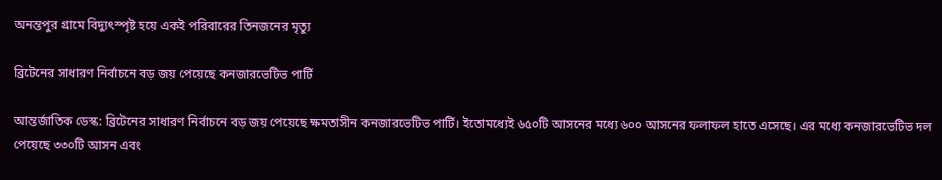অনন্তপুর গ্রামে বিদ্যুৎস্পৃষ্ট হয়ে একই পরিবারের তিনজনের মৃত্যু

ব্রিটেনের সাধারণ নির্বাচনে বড় জয় পেয়েছে কনজারভেটিভ পার্টি

আন্তর্জাতিক ডেস্ক: ব্রিটেনের সাধারণ নির্বাচনে বড় জয় পেয়েছে ক্ষমতাসীন কনজারভেটিভ পার্টি। ইতোমধ্যেই ৬৫০টি আসনের মধ্যে ৬০০ আসনের ফলাফল হাতে এসেছে। এর মধ্যে কনজারভেটিভ দল পেয়েছে ৩৩০টি আসন এবং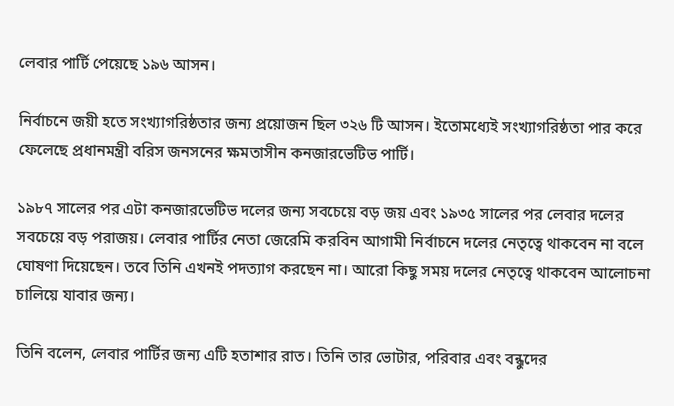লেবার পার্টি পেয়েছে ১৯৬ আসন।

নির্বাচনে জয়ী হতে সংখ্যাগরিষ্ঠতার জন্য প্রয়োজন ছিল ৩২৬ টি আসন। ইতোমধ্যেই সংখ্যাগরিষ্ঠতা পার করে ফেলেছে প্রধানমন্ত্রী বরিস জনসনের ক্ষমতাসীন কনজারভেটিভ পার্টি।

১৯৮৭ সালের পর এটা কনজারভেটিভ দলের জন্য সবচেয়ে বড় জয় এবং ১৯৩৫ সালের পর লেবার দলের সবচেয়ে বড় পরাজয়। লেবার পার্টির নেতা জেরেমি করবিন আগামী নির্বাচনে দলের নেতৃত্বে থাকবেন না বলে ঘোষণা দিয়েছেন। তবে তিনি এখনই পদত্যাগ করছেন না। আরো কিছু সময় দলের নেতৃত্বে থাকবেন আলোচনা চালিয়ে যাবার জন্য।

তিনি বলেন, লেবার পার্টির জন্য এটি হতাশার রাত। তিনি তার ভোটার, পরিবার এবং বন্ধুদের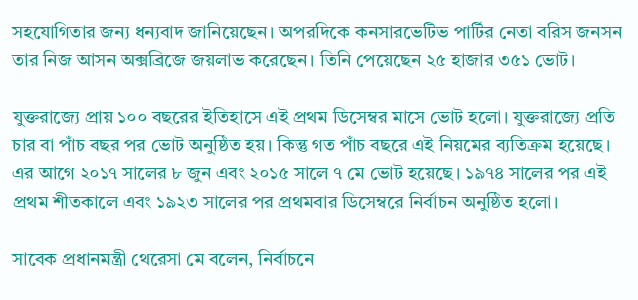সহযোগিতার জন্য ধন্যবাদ জানিয়েছেন। অপরদিকে কনসারভেটিভ পার্টির নেতা বরিস জনসন তার নিজ আসন অক্সব্রিজে জয়লাভ করেছেন। তিনি পেয়েছেন ২৫ হাজার ৩৫১ ভোট।

যুক্তরাজ্যে প্রায় ১০০ বছরের ইতিহাসে এই প্রথম ডিসেম্বর মাসে ভোট হলো। যুক্তরাজ্যে প্রতি চার বা পাঁচ বছর পর ভোট অনুষ্ঠিত হয়। কিন্তু গত পাঁচ বছরে এই নিয়মের ব্যতিক্রম হয়েছে। এর আগে ২০১৭ সালের ৮ জুন এবং ২০১৫ সালে ৭ মে ভোট হয়েছে। ১৯৭৪ সালের পর এই প্রথম শীতকালে এবং ১৯২৩ সালের পর প্রথমবার ডিসেম্বরে নির্বাচন অনুষ্ঠিত হলো।

সাবেক প্রধানমন্ত্রী থেরেসা মে বলেন, নির্বাচনে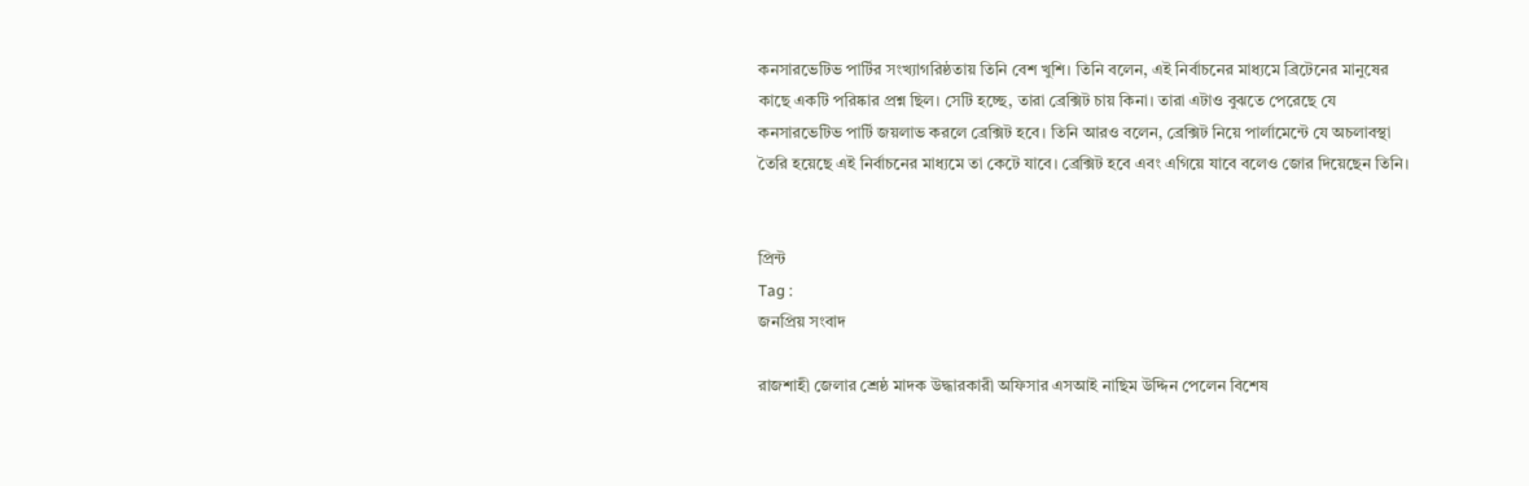কনসারভেটিভ পার্টির সংখ্যাগরিষ্ঠতায় তিনি বেশ খুশি। তিনি বলেন, এই নির্বাচনের মাধ্যমে ব্রিটেনের মানুষের কাছে একটি পরিষ্কার প্রশ্ন ছিল। সেটি হচ্ছে, তারা ব্রেক্সিট চায় কিনা। তারা এটাও বুঝতে পেরেছে যে কনসারভেটিভ পার্টি জয়লাভ করলে ব্রেক্সিট হবে। তিনি আরও বলেন, ব্রেক্সিট নিয়ে পার্লামেন্টে যে অচলাবস্থা তৈরি হয়েছে এই নির্বাচনের মাধ্যমে তা কেটে যাবে। ব্রেক্সিট হবে এবং এগিয়ে যাবে বলেও জোর দিয়েছেন তিনি।


প্রিন্ট
Tag :
জনপ্রিয় সংবাদ

রাজশাহী জেলার শ্রেষ্ঠ মাদক উদ্ধারকারী অফিসার এসআই নাছিম উদ্দিন পেলেন বিশেষ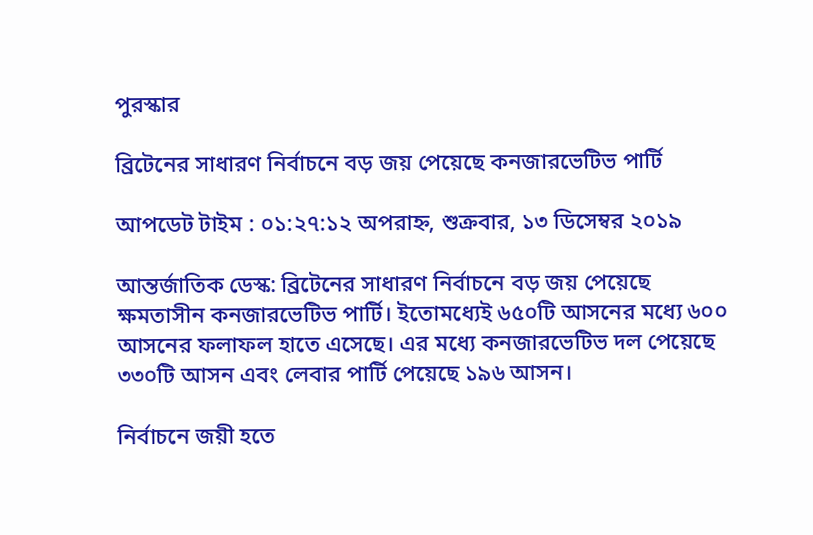পুরস্কার

ব্রিটেনের সাধারণ নির্বাচনে বড় জয় পেয়েছে কনজারভেটিভ পার্টি

আপডেট টাইম : ০১:২৭:১২ অপরাহ্ন, শুক্রবার, ১৩ ডিসেম্বর ২০১৯

আন্তর্জাতিক ডেস্ক: ব্রিটেনের সাধারণ নির্বাচনে বড় জয় পেয়েছে ক্ষমতাসীন কনজারভেটিভ পার্টি। ইতোমধ্যেই ৬৫০টি আসনের মধ্যে ৬০০ আসনের ফলাফল হাতে এসেছে। এর মধ্যে কনজারভেটিভ দল পেয়েছে ৩৩০টি আসন এবং লেবার পার্টি পেয়েছে ১৯৬ আসন।

নির্বাচনে জয়ী হতে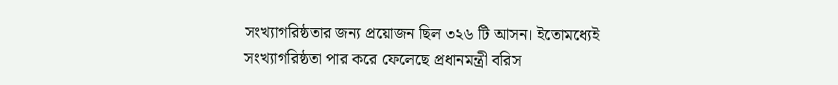সংখ্যাগরিষ্ঠতার জন্য প্রয়োজন ছিল ৩২৬ টি আসন। ইতোমধ্যেই সংখ্যাগরিষ্ঠতা পার করে ফেলেছে প্রধানমন্ত্রী বরিস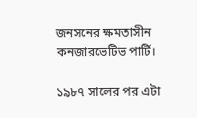জনসনের ক্ষমতাসীন কনজারভেটিভ পার্টি।

১৯৮৭ সালের পর এটা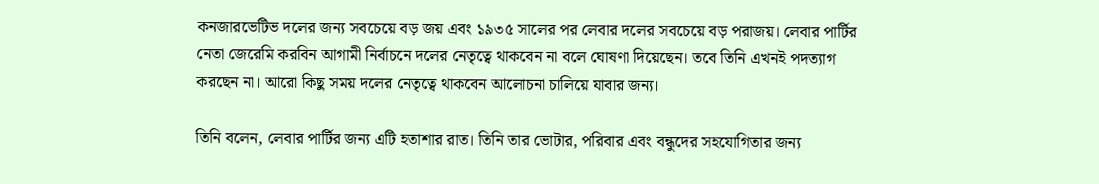কনজারভেটিভ দলের জন্য সবচেয়ে বড় জয় এবং ১৯৩৫ সালের পর লেবার দলের সবচেয়ে বড় পরাজয়। লেবার পার্টির নেতা জেরেমি করবিন আগামী নির্বাচনে দলের নেতৃত্বে থাকবেন না বলে ঘোষণা দিয়েছেন। তবে তিনি এখনই পদত্যাগ করছেন না। আরো কিছু সময় দলের নেতৃত্বে থাকবেন আলোচনা চালিয়ে যাবার জন্য।

তিনি বলেন, লেবার পার্টির জন্য এটি হতাশার রাত। তিনি তার ভোটার, পরিবার এবং বন্ধুদের সহযোগিতার জন্য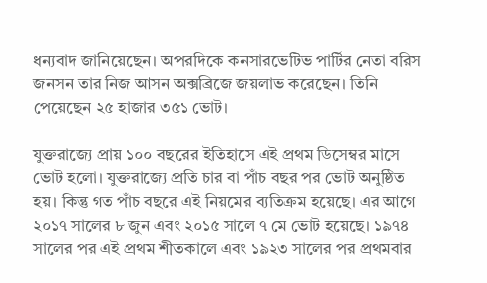ধন্যবাদ জানিয়েছেন। অপরদিকে কনসারভেটিভ পার্টির নেতা বরিস জনসন তার নিজ আসন অক্সব্রিজে জয়লাভ করেছেন। তিনি পেয়েছেন ২৫ হাজার ৩৫১ ভোট।

যুক্তরাজ্যে প্রায় ১০০ বছরের ইতিহাসে এই প্রথম ডিসেম্বর মাসে ভোট হলো। যুক্তরাজ্যে প্রতি চার বা পাঁচ বছর পর ভোট অনুষ্ঠিত হয়। কিন্তু গত পাঁচ বছরে এই নিয়মের ব্যতিক্রম হয়েছে। এর আগে ২০১৭ সালের ৮ জুন এবং ২০১৫ সালে ৭ মে ভোট হয়েছে। ১৯৭৪ সালের পর এই প্রথম শীতকালে এবং ১৯২৩ সালের পর প্রথমবার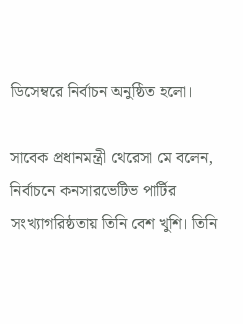ডিসেম্বরে নির্বাচন অনুষ্ঠিত হলো।

সাবেক প্রধানমন্ত্রী থেরেসা মে বলেন, নির্বাচনে কনসারভেটিভ পার্টির সংখ্যাগরিষ্ঠতায় তিনি বেশ খুশি। তিনি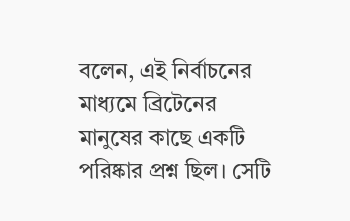বলেন, এই নির্বাচনের মাধ্যমে ব্রিটেনের মানুষের কাছে একটি পরিষ্কার প্রশ্ন ছিল। সেটি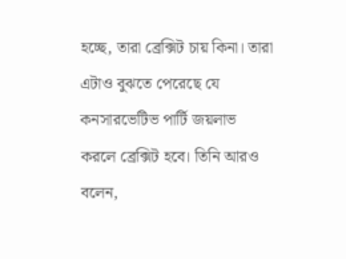হচ্ছে, তারা ব্রেক্সিট চায় কিনা। তারা এটাও বুঝতে পেরেছে যে কনসারভেটিভ পার্টি জয়লাভ করলে ব্রেক্সিট হবে। তিনি আরও বলেন,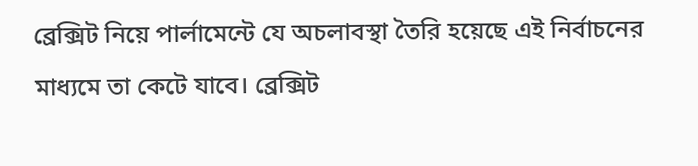ব্রেক্সিট নিয়ে পার্লামেন্টে যে অচলাবস্থা তৈরি হয়েছে এই নির্বাচনের মাধ্যমে তা কেটে যাবে। ব্রেক্সিট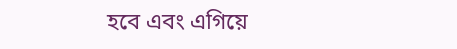হবে এবং এগিয়ে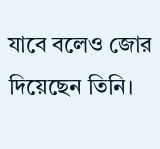যাবে বলেও জোর দিয়েছেন তিনি।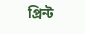প্রিন্ট